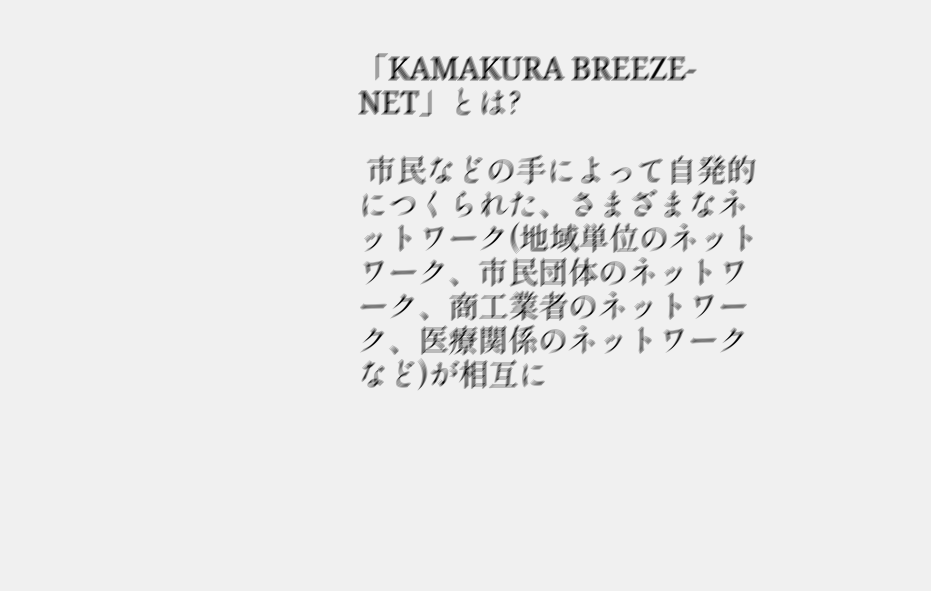「KAMAKURA BREEZE-NET」とは?

 市民などの手によって自発的につくられた、さまざまなネットワーク(地域単位のネットワーク、市民団体のネットワーク、商工業者のネットワーク、医療関係のネットワークなど)が相互に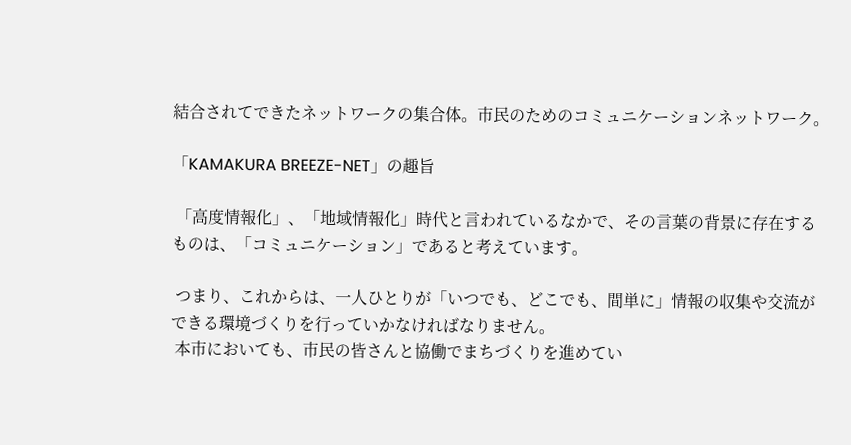結合されてできたネットワークの集合体。市民のためのコミュニケーションネットワーク。

「KAMAKURA BREEZE-NET」の趣旨

 「高度情報化」、「地域情報化」時代と言われているなかで、その言葉の背景に存在するものは、「コミュニケーション」であると考えています。

 つまり、これからは、一人ひとりが「いつでも、どこでも、間単に」情報の収集や交流ができる環境づくりを行っていかなければなりません。
 本市においても、市民の皆さんと協働でまちづくりを進めてい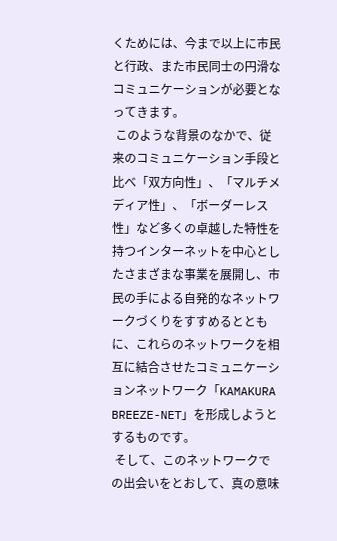くためには、今まで以上に市民と行政、また市民同士の円滑なコミュニケーションが必要となってきます。
 このような背景のなかで、従来のコミュニケーション手段と比べ「双方向性」、「マルチメディア性」、「ボーダーレス性」など多くの卓越した特性を持つインターネットを中心としたさまざまな事業を展開し、市民の手による自発的なネットワークづくりをすすめるとともに、これらのネットワークを相互に結合させたコミュニケーションネットワーク「KAMAKURA BREEZE-NET」を形成しようとするものです。
 そして、このネットワークでの出会いをとおして、真の意味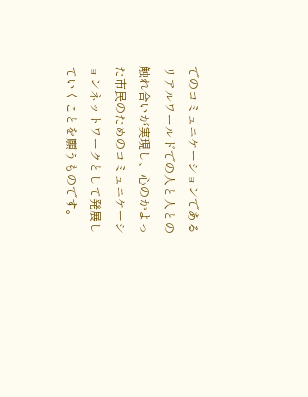でのコミュニケーションであるリアルワールドでの人と人との触れ合いが実現し、心のかよった市民のためのコミュニケーションネットワークとして発展していくことを願うものです。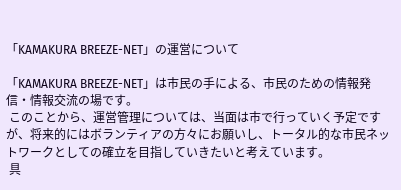「KAMAKURA BREEZE-NET」の運営について

「KAMAKURA BREEZE-NET」は市民の手による、市民のための情報発信・情報交流の場です。
 このことから、運営管理については、当面は市で行っていく予定ですが、将来的にはボランティアの方々にお願いし、トータル的な市民ネットワークとしての確立を目指していきたいと考えています。
 具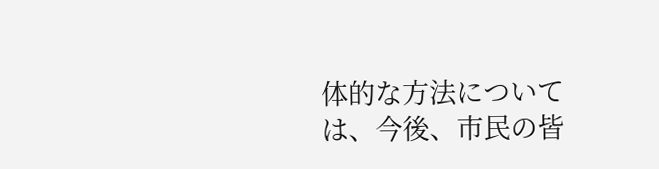体的な方法については、今後、市民の皆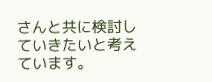さんと共に検討していきたいと考えています。